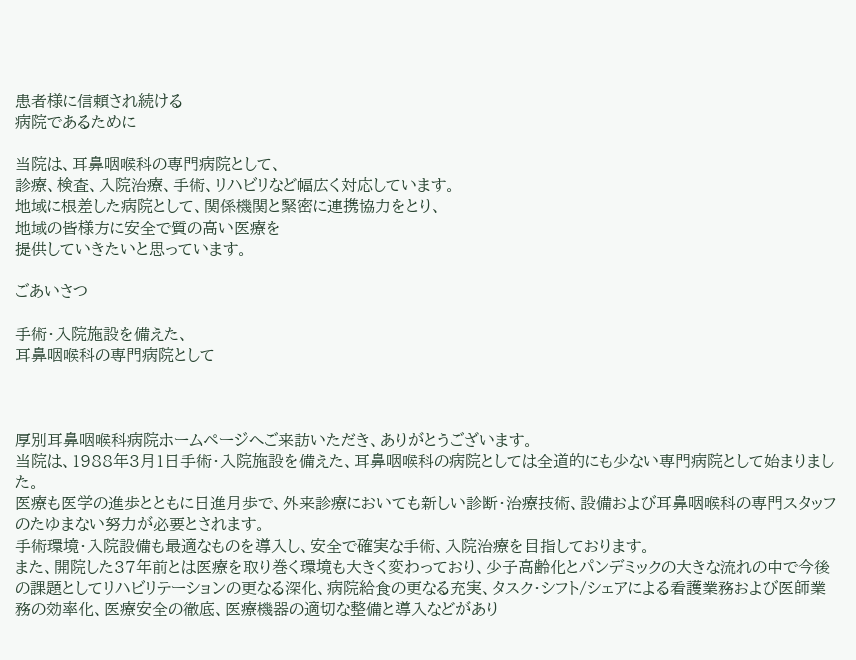患者様に信頼され続ける
病院であるために

当院は、耳鼻咽喉科の専門病院として、
診療、検査、入院治療、手術、リハビリなど幅広く対応しています。
地域に根差した病院として、関係機関と緊密に連携協力をとり、
地域の皆様方に安全で質の高い医療を
提供していきたいと思っています。

ごあいさつ

手術・入院施設を備えた、
耳鼻咽喉科の専門病院として



厚別耳鼻咽喉科病院ホームページへご来訪いただき、ありがとうございます。
当院は、1988年3月1日手術・入院施設を備えた、耳鼻咽喉科の病院としては全道的にも少ない専門病院として始まりました。
医療も医学の進歩とともに日進月歩で、外来診療においても新しい診断・治療技術、設備および耳鼻咽喉科の専門スタッフのたゆまない努力が必要とされます。
手術環境・入院設備も最適なものを導入し、安全で確実な手術、入院治療を目指しております。
また、開院した37年前とは医療を取り巻く環境も大きく変わっており、少子高齢化とパンデミックの大きな流れの中で今後の課題としてリハビリテーションの更なる深化、病院給食の更なる充実、タスク・シフト/シェアによる看護業務および医師業務の効率化、医療安全の徹底、医療機器の適切な整備と導入などがあり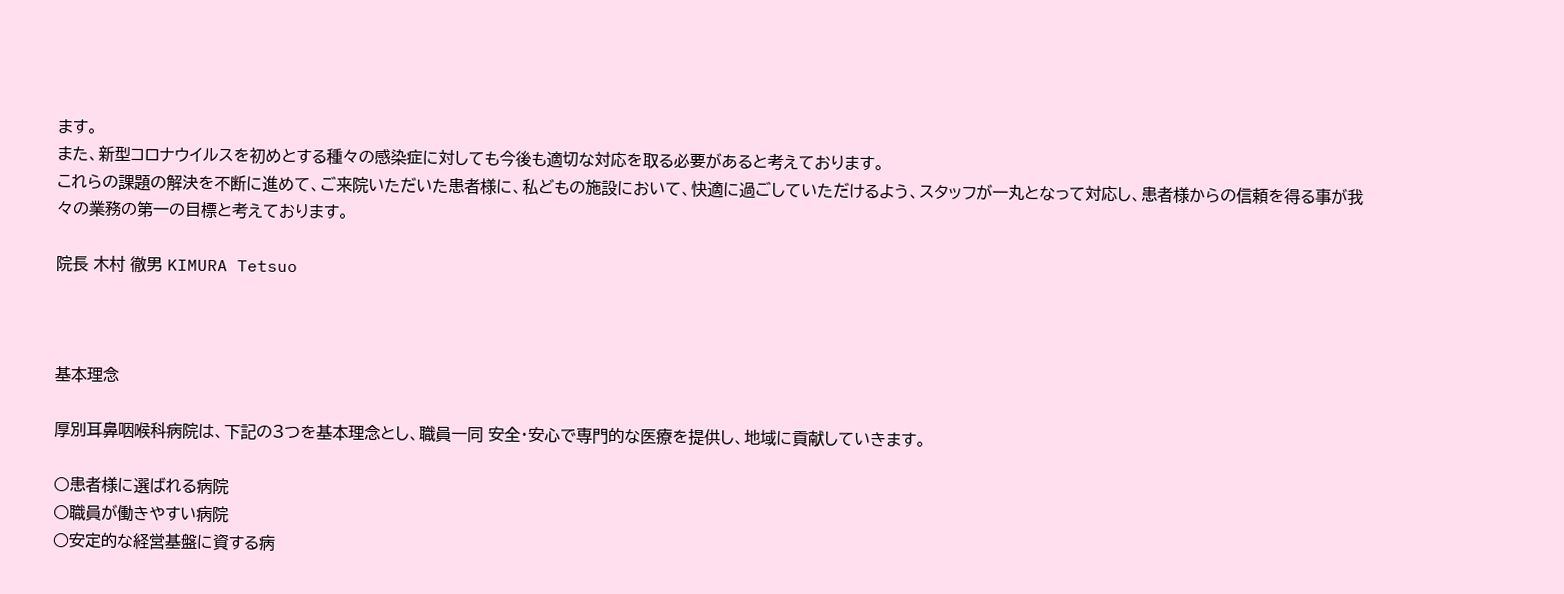ます。
また、新型コロナウイルスを初めとする種々の感染症に対しても今後も適切な対応を取る必要があると考えております。
これらの課題の解決を不断に進めて、ご来院いただいた患者様に、私どもの施設において、快適に過ごしていただけるよう、スタッフが一丸となって対応し、患者様からの信頼を得る事が我々の業務の第一の目標と考えております。

院長 木村 徹男 KIMURA Tetsuo



基本理念

厚別耳鼻咽喉科病院は、下記の3つを基本理念とし、職員一同 安全・安心で専門的な医療を提供し、地域に貢献していきます。

○患者様に選ばれる病院
○職員が働きやすい病院
○安定的な経営基盤に資する病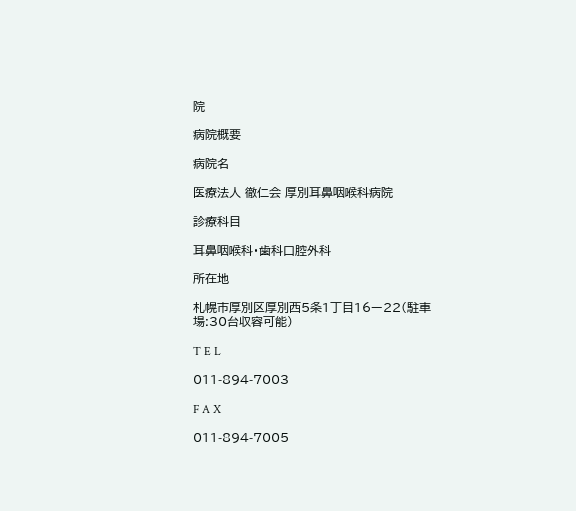院

病院概要

病院名

医療法人 徹仁会 厚別耳鼻咽喉科病院

診療科目

耳鼻咽喉科・歯科口腔外科

所在地

札幌市厚別区厚別西5条1丁目16ー22(駐車場:30台収容可能)

T E L

011-894-7003

F A X

011-894-7005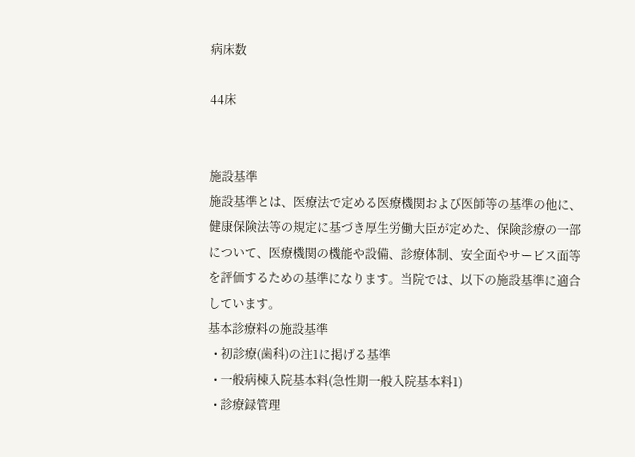病床数

44床


施設基準
施設基準とは、医療法で定める医療機関および医師等の基準の他に、健康保険法等の規定に基づき厚生労働大臣が定めた、保険診療の一部について、医療機関の機能や設備、診療体制、安全面やサービス面等を評価するための基準になります。当院では、以下の施設基準に適合しています。
基本診療料の施設基準
  • 初診療(歯科)の注1に掲げる基準
  • 一般病棟入院基本料(急性期一般入院基本料1)
  • 診療録管理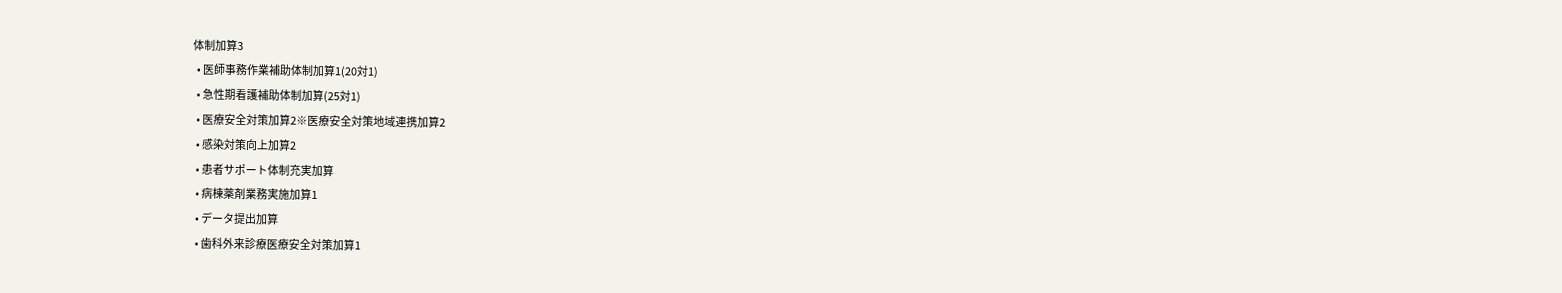体制加算3
  • 医師事務作業補助体制加算1(20対1)
  • 急性期看護補助体制加算(25対1)
  • 医療安全対策加算2※医療安全対策地域連携加算2
  • 感染対策向上加算2
  • 患者サポート体制充実加算
  • 病棟薬剤業務実施加算1
  • データ提出加算
  • 歯科外来診療医療安全対策加算1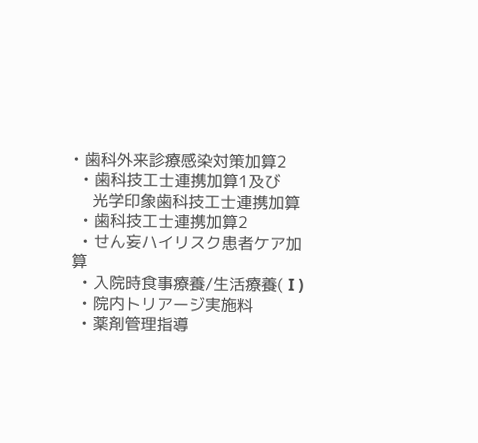• 歯科外来診療感染対策加算2
  • 歯科技工士連携加算1及び
    光学印象歯科技工士連携加算
  • 歯科技工士連携加算2
  • せん妄ハイリスク患者ケア加算
  • 入院時食事療養/生活療養( I )
  • 院内トリアージ実施料
  • 薬剤管理指導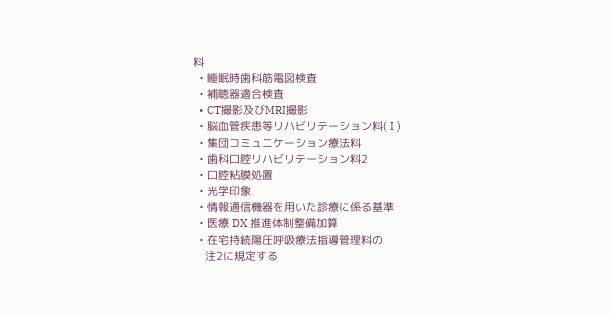料
  • 睡眠時歯科筋電図検査
  • 補聴器適合検査
  • CT撮影及びMRI撮影
  • 脳血管疾患等リハビリテーション料( I )
  • 集団コミュニケーション療法料
  • 歯科口腔リハビリテーション料2
  • 口腔粘膜処置
  • 光学印象
  • 情報通信機器を用いた診療に係る基準
  • 医療 DX 推進体制整備加算
  • 在宅持続陽圧呼吸療法指導管理料の
    注2に規定する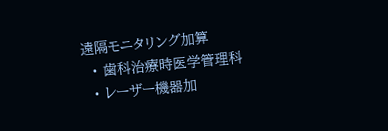遠隔モニタリング加算
  • 歯科治療時医学管理科
  • レーザー機器加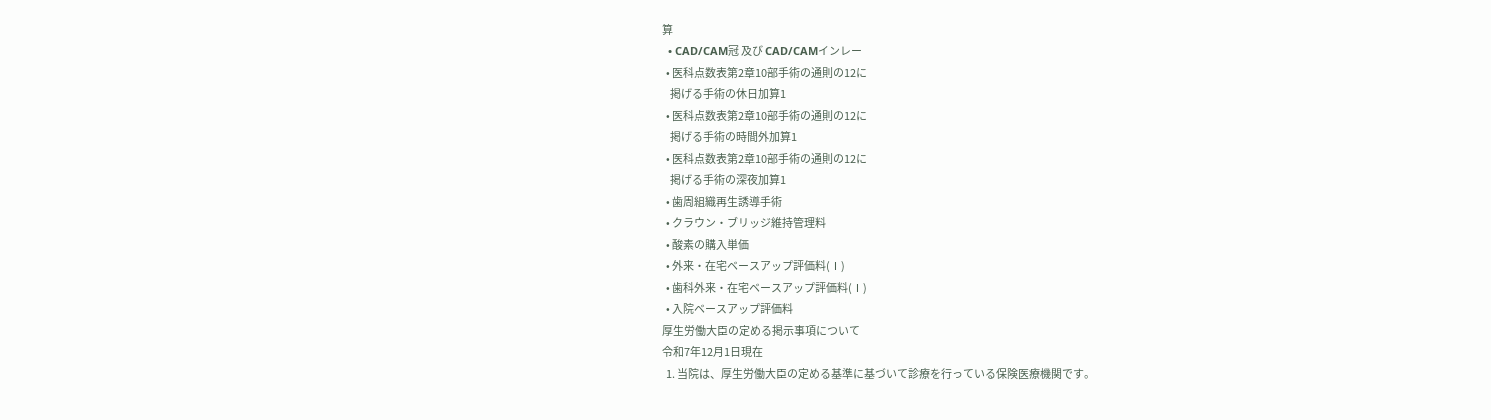算
  • CAD/CAM冠 及び CAD/CAMインレー
  • 医科点数表第2章10部手術の通則の12に
    掲げる手術の休日加算1
  • 医科点数表第2章10部手術の通則の12に
    掲げる手術の時間外加算1
  • 医科点数表第2章10部手術の通則の12に
    掲げる手術の深夜加算1
  • 歯周組織再生誘導手術
  • クラウン・ブリッジ維持管理料
  • 酸素の購入単価
  • 外来・在宅ベースアップ評価料(Ⅰ)
  • 歯科外来・在宅ベースアップ評価料(Ⅰ)
  • 入院ベースアップ評価料
厚生労働大臣の定める掲示事項について
令和7年12月1日現在
  1. 当院は、厚生労働大臣の定める基準に基づいて診療を行っている保険医療機関です。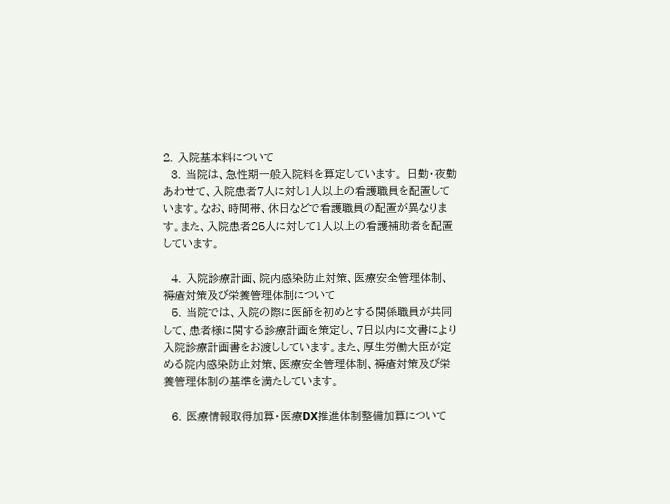2. 入院基本料について
  3. 当院は、急性期一般入院料を算定しています。 日勤・夜勤あわせて、入院患者7人に対し1人以上の看護職員を配置しています。なお、時間帯、休日などで看護職員の配置が異なります。また、入院患者25人に対して1人以上の看護補助者を配置しています。

  4. 入院診療計画、院内感染防止対策、医療安全管理体制、褥瘡対策及び栄養管理体制について
  5. 当院では、入院の際に医師を初めとする関係職員が共同して、患者様に関する診療計画を策定し、7日以内に文書により入院診療計画書をお渡ししています。また、厚生労働大臣が定める院内感染防止対策、医療安全管理体制、褥瘡対策及び栄養管理体制の基準を満たしています。

  6. 医療情報取得加算・医療DX推進体制整備加算について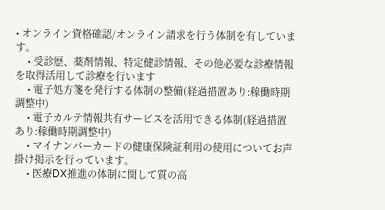• オンライン資格確認/オンライン請求を行う体制を有しています。
    • 受診歴、薬剤情報、特定健診情報、その他必要な診療情報を取得活用して診療を行います
    • 電子処方箋を発行する体制の整備(経過措置あり:稼働時期調整中)
    • 電子カルテ情報共有サービスを活用できる体制(経過措置あり:稼働時期調整中)
    • マイナンバーカードの健康保険証利用の使用についてお声掛け掲示を行っています。
    • 医療DX推進の体制に関して質の高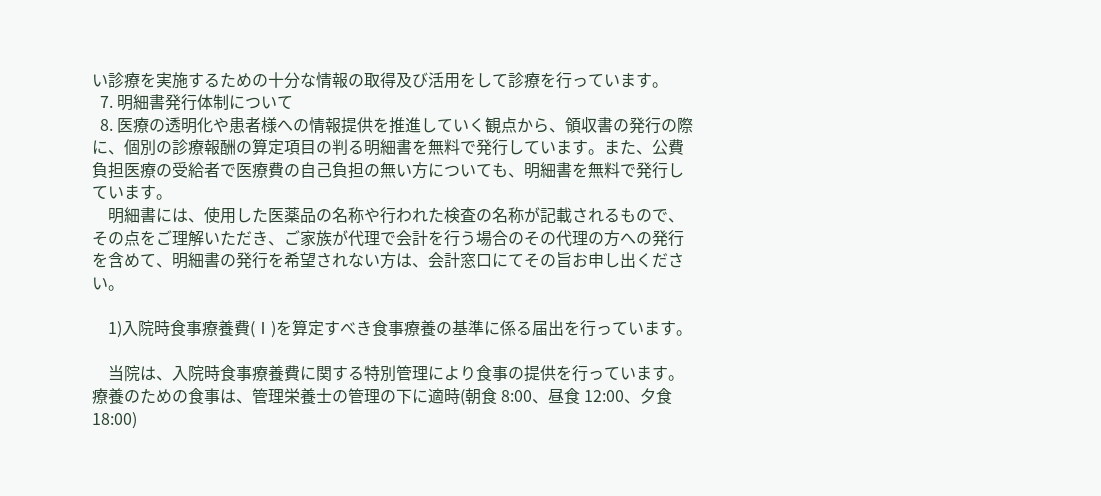い診療を実施するための十分な情報の取得及び活用をして診療を行っています。
  7. 明細書発行体制について
  8. 医療の透明化や患者様への情報提供を推進していく観点から、領収書の発行の際に、個別の診療報酬の算定項目の判る明細書を無料で発行しています。また、公費負担医療の受給者で医療費の自己負担の無い方についても、明細書を無料で発行しています。
    明細書には、使用した医薬品の名称や行われた検査の名称が記載されるもので、その点をご理解いただき、ご家族が代理で会計を行う場合のその代理の方への発行を含めて、明細書の発行を希望されない方は、会計窓口にてその旨お申し出ください。

    1)入院時食事療養費(Ⅰ)を算定すべき食事療養の基準に係る届出を行っています。

    当院は、入院時食事療養費に関する特別管理により食事の提供を行っています。療養のための食事は、管理栄養士の管理の下に適時(朝食 8:00、昼食 12:00、夕食 18:00)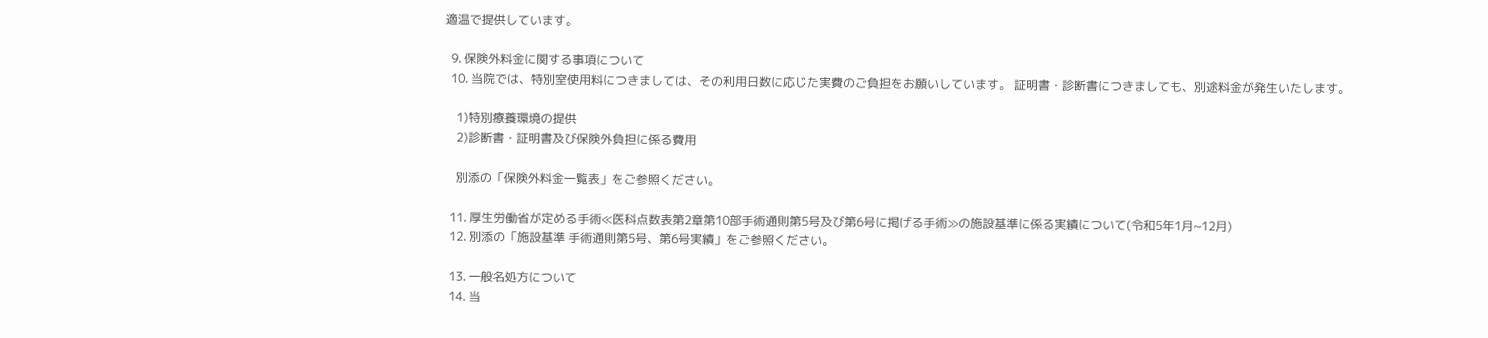適温で提供しています。

  9. 保険外料金に関する事項について
  10. 当院では、特別室使用料につきましては、その利用日数に応じた実費のご負担をお願いしています。 証明書・診断書につきましても、別途料金が発生いたします。

    1)特別療養環境の提供
    2)診断書・証明書及び保険外負担に係る費用

    別添の「保険外料金一覧表」をご参照ください。

  11. 厚生労働省が定める手術≪医科点数表第2章第10部手術通則第5号及び第6号に掲げる手術≫の施設基準に係る実績について(令和5年1月~12月)
  12. 別添の「施設基準 手術通則第5号、第6号実績」をご参照ください。

  13. 一般名処方について
  14. 当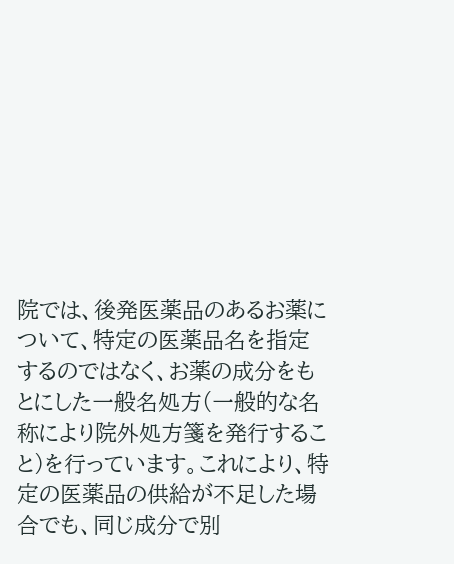院では、後発医薬品のあるお薬について、特定の医薬品名を指定するのではなく、お薬の成分をもとにした一般名処方(一般的な名称により院外処方箋を発行すること)を行っています。これにより、特定の医薬品の供給が不足した場合でも、同じ成分で別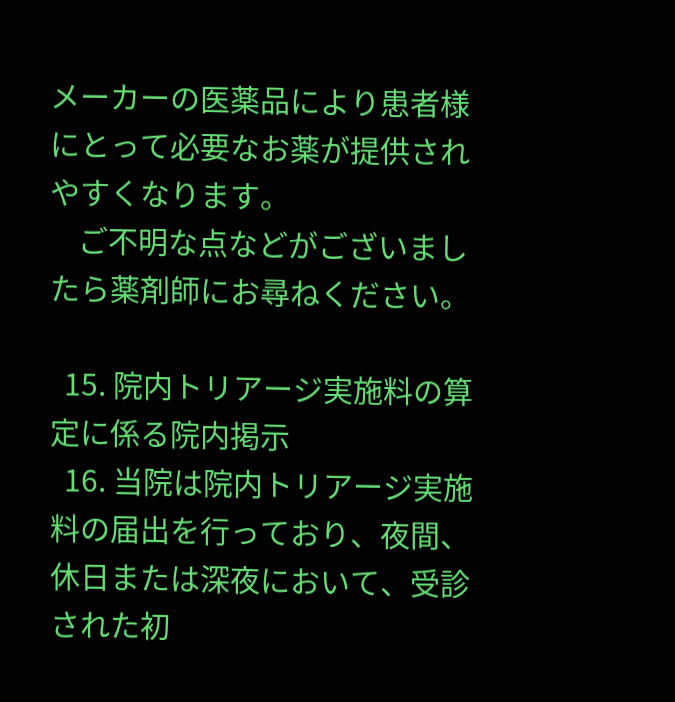メーカーの医薬品により患者様にとって必要なお薬が提供されやすくなります。
    ご不明な点などがございましたら薬剤師にお尋ねください。

  15. 院内トリアージ実施料の算定に係る院内掲示
  16. 当院は院内トリアージ実施料の届出を行っており、夜間、休日または深夜において、受診された初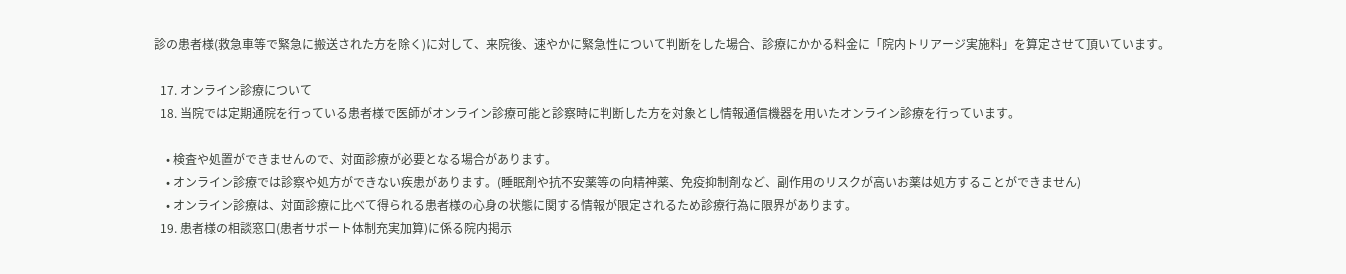診の患者様(救急車等で緊急に搬送された方を除く)に対して、来院後、速やかに緊急性について判断をした場合、診療にかかる料金に「院内トリアージ実施料」を算定させて頂いています。

  17. オンライン診療について
  18. 当院では定期通院を行っている患者様で医師がオンライン診療可能と診察時に判断した方を対象とし情報通信機器を用いたオンライン診療を行っています。

    • 検査や処置ができませんので、対面診療が必要となる場合があります。
    • オンライン診療では診察や処方ができない疾患があります。(睡眠剤や抗不安薬等の向精神薬、免疫抑制剤など、副作用のリスクが高いお薬は処方することができません)
    • オンライン診療は、対面診療に比べて得られる患者様の心身の状態に関する情報が限定されるため診療行為に限界があります。
  19. 患者様の相談窓口(患者サポート体制充実加算)に係る院内掲示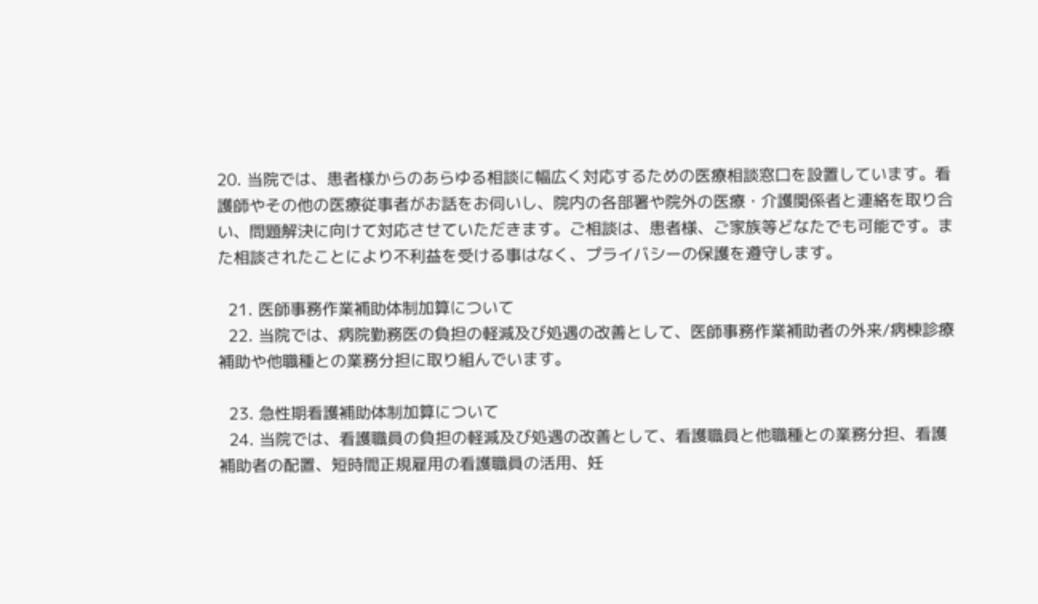20. 当院では、患者様からのあらゆる相談に幅広く対応するための医療相談窓口を設置しています。看護師やその他の医療従事者がお話をお伺いし、院内の各部署や院外の医療・介護関係者と連絡を取り合い、問題解決に向けて対応させていただきます。ご相談は、患者様、ご家族等どなたでも可能です。また相談されたことにより不利益を受ける事はなく、プライバシーの保護を遵守します。

  21. 医師事務作業補助体制加算について
  22. 当院では、病院勤務医の負担の軽減及び処遇の改善として、医師事務作業補助者の外来/病棟診療補助や他職種との業務分担に取り組んでいます。

  23. 急性期看護補助体制加算について
  24. 当院では、看護職員の負担の軽減及び処遇の改善として、看護職員と他職種との業務分担、看護補助者の配置、短時間正規雇用の看護職員の活用、妊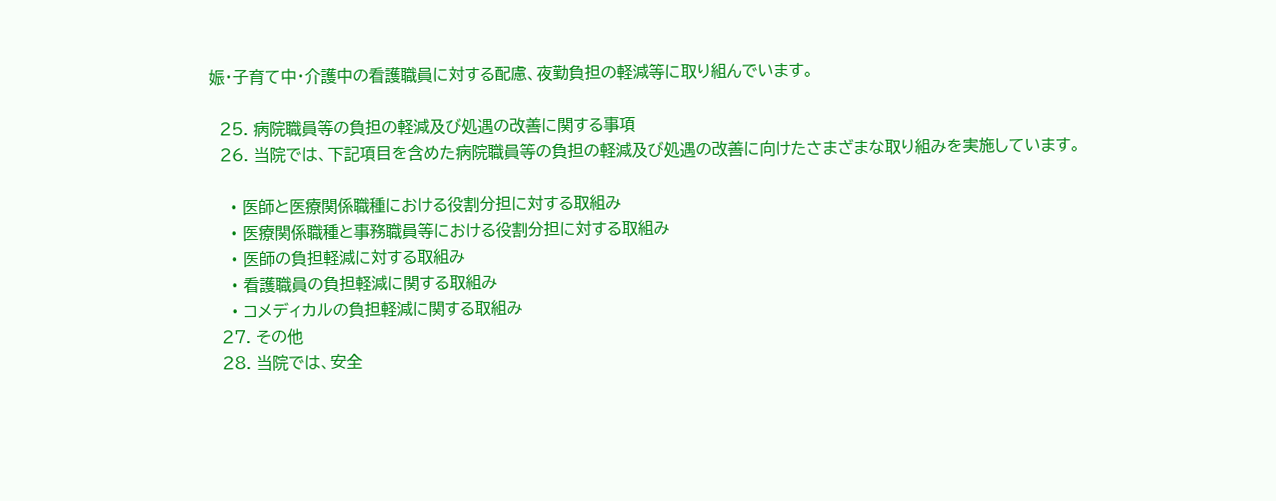娠・子育て中・介護中の看護職員に対する配慮、夜勤負担の軽減等に取り組んでいます。

  25. 病院職員等の負担の軽減及び処遇の改善に関する事項
  26. 当院では、下記項目を含めた病院職員等の負担の軽減及び処遇の改善に向けたさまざまな取り組みを実施しています。

    • 医師と医療関係職種における役割分担に対する取組み
    • 医療関係職種と事務職員等における役割分担に対する取組み
    • 医師の負担軽減に対する取組み
    • 看護職員の負担軽減に関する取組み
    • コメディカルの負担軽減に関する取組み
  27. その他
  28. 当院では、安全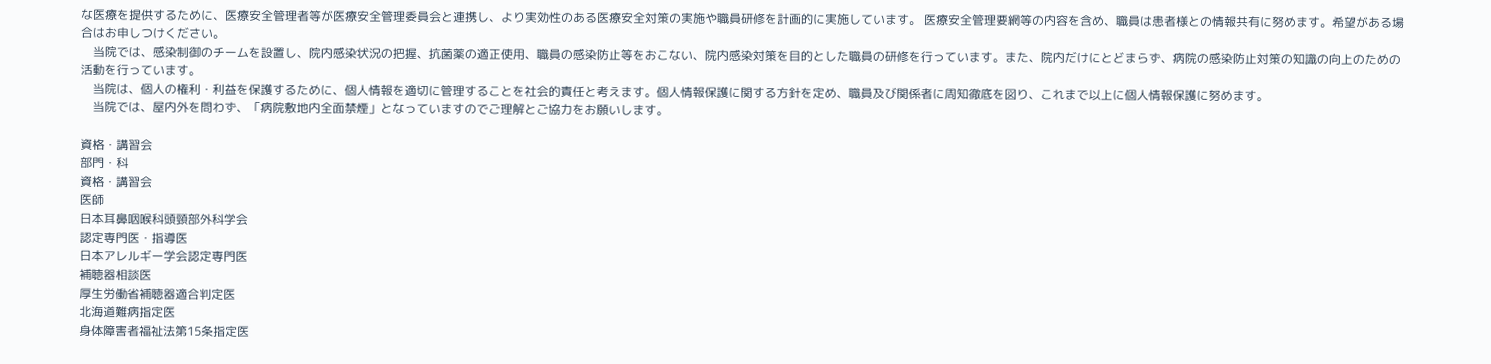な医療を提供するために、医療安全管理者等が医療安全管理委員会と連携し、より実効性のある医療安全対策の実施や職員研修を計画的に実施しています。 医療安全管理要網等の内容を含め、職員は患者様との情報共有に努めます。希望がある場合はお申しつけください。
    当院では、感染制御のチームを設置し、院内感染状況の把握、抗菌薬の適正使用、職員の感染防止等をおこない、院内感染対策を目的とした職員の研修を行っています。また、院内だけにとどまらず、病院の感染防止対策の知識の向上のための活動を行っています。
    当院は、個人の権利・利益を保護するために、個人情報を適切に管理することを社会的責任と考えます。個人情報保護に関する方針を定め、職員及び関係者に周知徹底を図り、これまで以上に個人情報保護に努めます。
    当院では、屋内外を問わず、「病院敷地内全面禁煙」となっていますのでご理解とご協力をお願いします。

資格・講習会
部門・科
資格・講習会
医師
日本耳鼻咽喉科頭頸部外科学会
認定専門医・指導医
日本アレルギー学会認定専門医
補聴器相談医
厚生労働省補聴器適合判定医
北海道難病指定医
身体障害者福祉法第15条指定医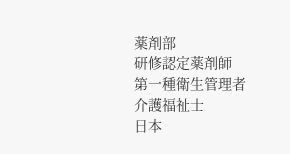薬剤部
研修認定薬剤師
第一種衛生管理者
介護福祉士
日本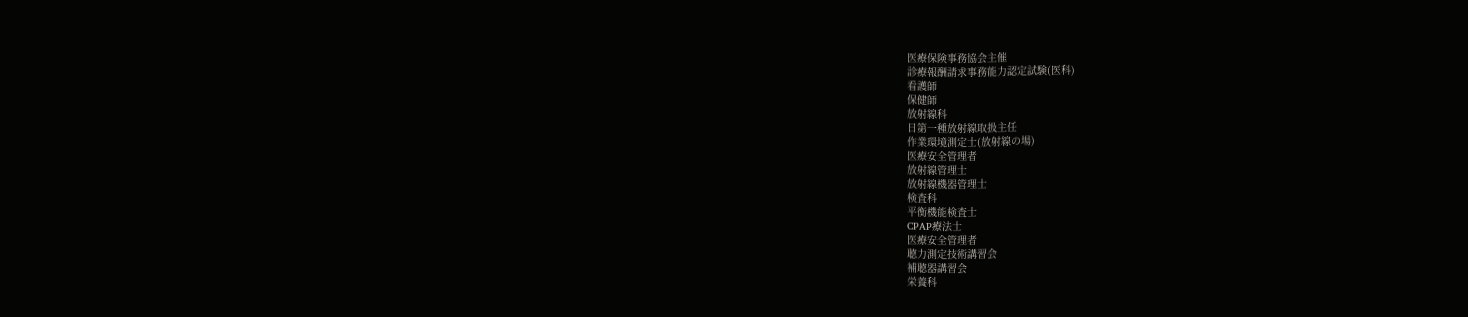医療保険事務協会主催
診療報酬請求事務能力認定試験(医科)
看護師
保健師
放射線科
日第一種放射線取扱主任
作業環境測定士(放射線の場)
医療安全管理者
放射線管理士
放射線機器管理士
検査科
平衡機能検査士
CPAP療法士
医療安全管理者
聴力測定技術講習会
補聴器講習会
栄養科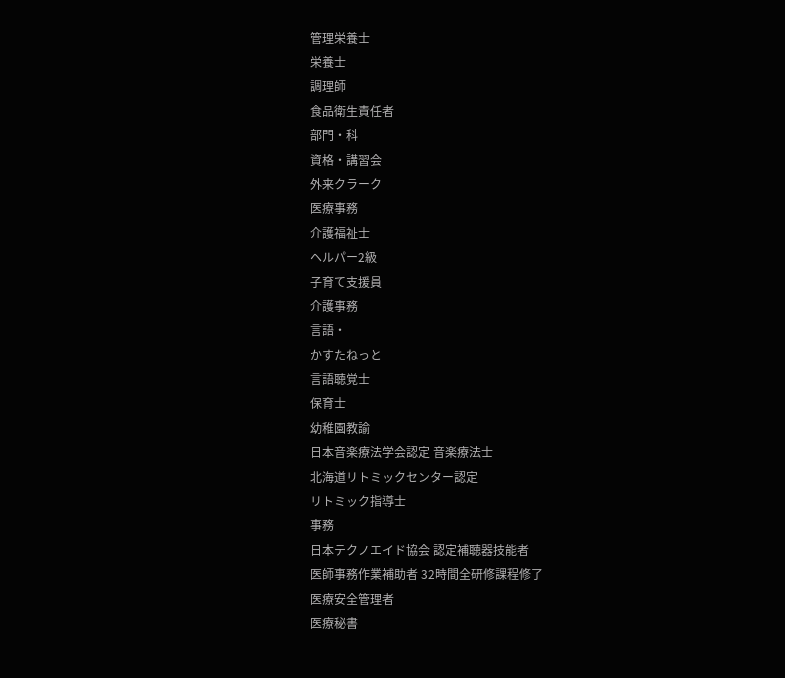管理栄養士
栄養士
調理師
食品衛生責任者
部門・科
資格・講習会
外来クラーク
医療事務
介護福祉士
ヘルパー2級
子育て支援員
介護事務
言語・
かすたねっと
言語聴覚士
保育士
幼稚園教諭
日本音楽療法学会認定 音楽療法士
北海道リトミックセンター認定
リトミック指導士
事務
日本テクノエイド協会 認定補聴器技能者
医師事務作業補助者 32時間全研修課程修了
医療安全管理者
医療秘書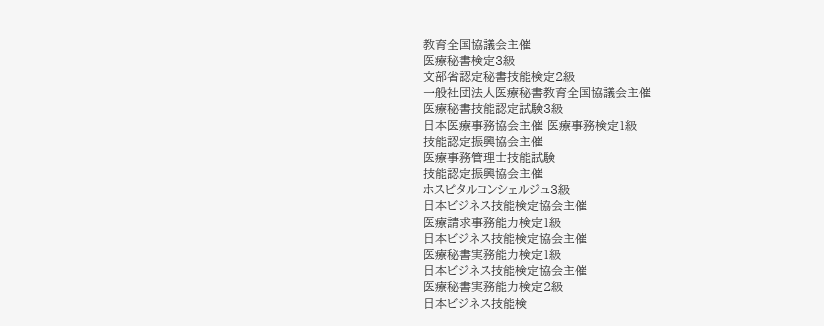教育全国協議会主催
医療秘書検定3級
文部省認定秘書技能検定2級
一般社団法人医療秘書教育全国協議会主催
医療秘書技能認定試験3級
日本医療事務協会主催 医療事務検定1級
技能認定振興協会主催
医療事務管理士技能試験
技能認定振興協会主催
ホスピタルコンシェルジュ3級
日本ビジネス技能検定協会主催
医療請求事務能力検定1級
日本ビジネス技能検定協会主催
医療秘書実務能力検定1級
日本ビジネス技能検定協会主催
医療秘書実務能力検定2級
日本ビジネス技能検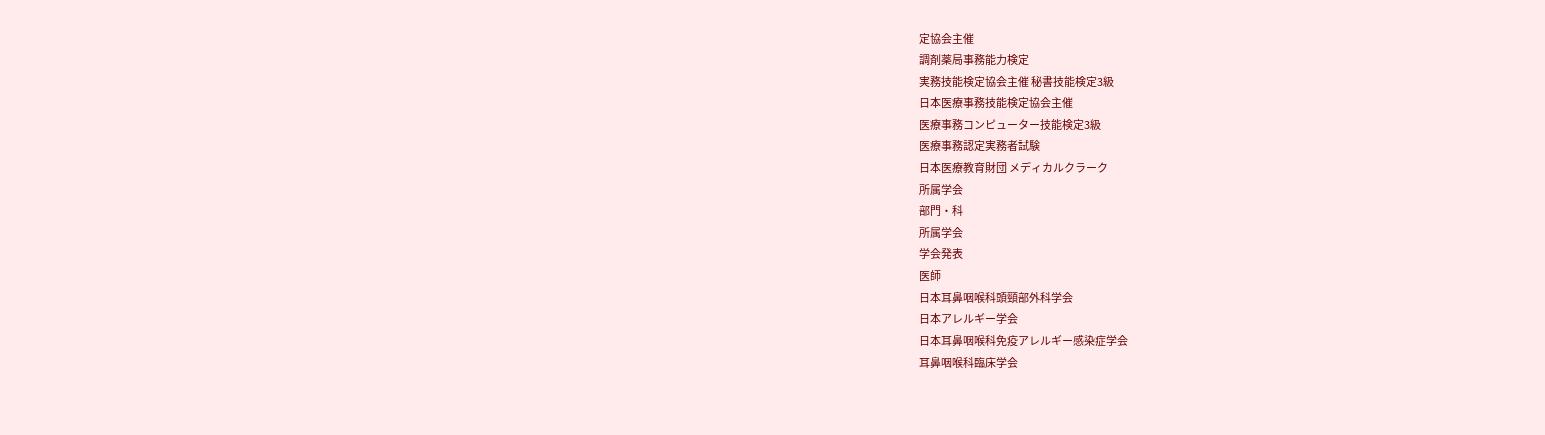定協会主催
調剤薬局事務能力検定
実務技能検定協会主催 秘書技能検定3級
日本医療事務技能検定協会主催
医療事務コンピューター技能検定3級
医療事務認定実務者試験
日本医療教育財団 メディカルクラーク
所属学会
部門・科
所属学会
学会発表
医師
日本耳鼻咽喉科頭頸部外科学会
日本アレルギー学会
日本耳鼻咽喉科免疫アレルギー感染症学会
耳鼻咽喉科臨床学会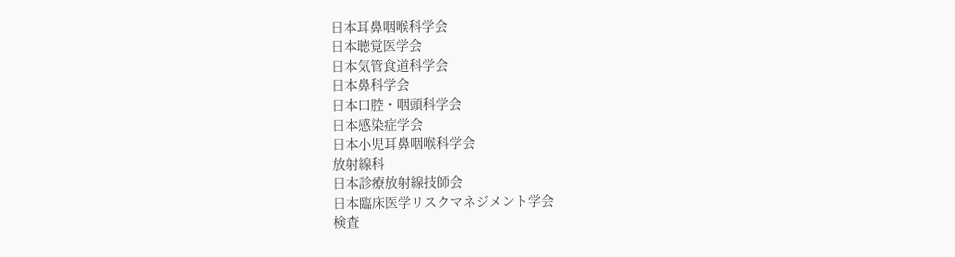日本耳鼻咽喉科学会
日本聴覚医学会
日本気管食道科学会
日本鼻科学会
日本口腔・咽頭科学会
日本感染症学会
日本小児耳鼻咽喉科学会
放射線科
日本診療放射線技師会
日本臨床医学リスクマネジメント学会
検査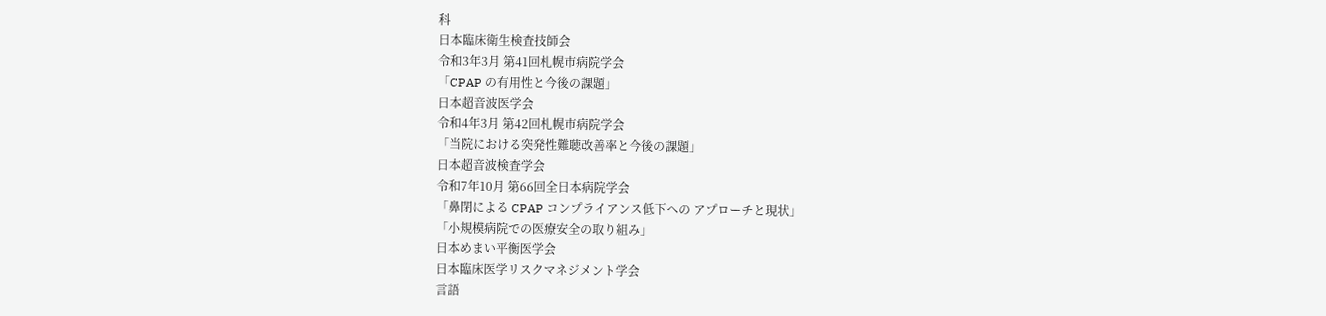科
日本臨床衛生検査技師会
令和3年3月 第41回札幌市病院学会
「CPAP の有用性と今後の課題」
日本超音波医学会
令和4年3月 第42回札幌市病院学会
「当院における突発性難聴改善率と今後の課題」
日本超音波検査学会
令和7年10月 第66回全日本病院学会
「鼻閉による CPAP コンプライアンス低下への アプローチと現状」
「小規模病院での医療安全の取り組み」
日本めまい平衡医学会
日本臨床医学リスクマネジメント学会
言語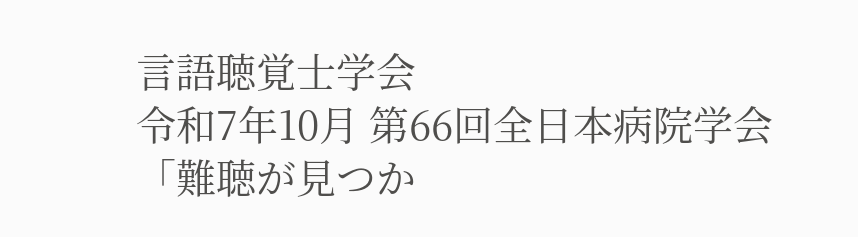言語聴覚士学会
令和7年10月 第66回全日本病院学会
「難聴が見つか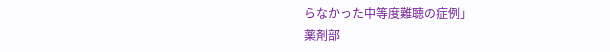らなかった中等度難聴の症例」
薬剤部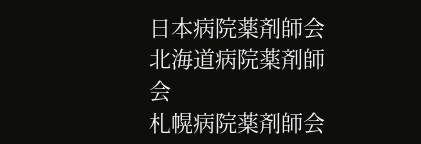日本病院薬剤師会
北海道病院薬剤師会
札幌病院薬剤師会